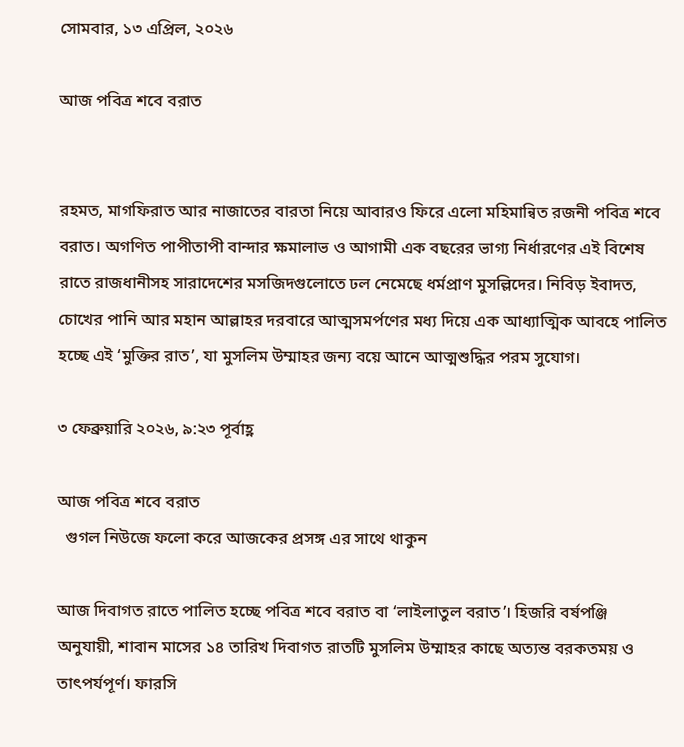সোমবার, ১৩ এপ্রিল, ২০২৬

আজ পবিত্র শবে বরাত


রহমত, মাগফিরাত আর নাজাতের বারতা নিয়ে আবারও ফিরে এলো মহিমান্বিত রজনী পবিত্র শবে বরাত। অগণিত পাপীতাপী বান্দার ক্ষমালাভ ও আগামী এক বছরের ভাগ্য নির্ধারণের এই বিশেষ রাতে রাজধানীসহ সারাদেশের মসজিদগুলোতে ঢল নেমেছে ধর্মপ্রাণ মুসল্লিদের। নিবিড় ইবাদত, চোখের পানি আর মহান আল্লাহর দরবারে আত্মসমর্পণের মধ্য দিয়ে এক আধ্যাত্মিক আবহে পালিত হচ্ছে এই ‘মুক্তির রাত’, যা মুসলিম উম্মাহর জন্য বয়ে আনে আত্মশুদ্ধির পরম সুযোগ।

৩ ফেব্রুয়ারি ২০২৬, ৯:২৩ পূর্বাহ্ণ

আজ পবিত্র শবে বরাত
  গুগল নিউজে ফলো করে আজকের প্রসঙ্গ এর সাথে থাকুন

আজ দিবাগত রাতে পালিত হচ্ছে পবিত্র শবে বরাত বা ‘লাইলাতুল বরাত’। হিজরি বর্ষপঞ্জি অনুযায়ী, শাবান মাসের ১৪ তারিখ দিবাগত রাতটি মুসলিম উম্মাহর কাছে অত্যন্ত বরকতময় ও তাৎপর্যপূর্ণ। ফারসি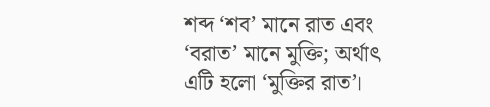শব্দ ‘শব’ মানে রাত এবং ‘বরাত’ মানে মুক্তি; অর্থাৎ এটি হলো ‘মুক্তির রাত’।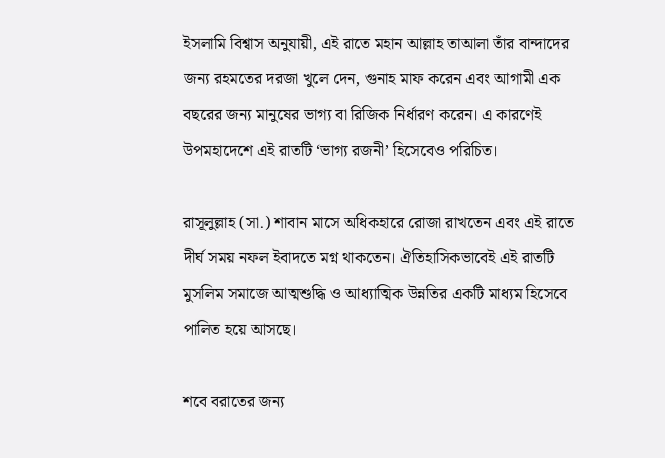ইসলামি বিশ্বাস অনুযায়ী, এই রাতে মহান আল্লাহ তাআলা তাঁর বান্দাদের জন্য রহমতের দরজা খুলে দেন, গুনাহ মাফ করেন এবং আগামী এক বছরের জন্য মানুষের ভাগ্য বা রিজিক নির্ধারণ করেন। এ কারণেই উপমহাদেশে এই রাতটি ‘ভাগ্য রজনী’ হিসেবেও পরিচিত।

রাসূলুল্লাহ (সা.) শাবান মাসে অধিকহারে রোজা রাখতেন এবং এই রাতে দীর্ঘ সময় নফল ইবাদতে মগ্ন থাকতেন। ঐতিহাসিকভাবেই এই রাতটি মুসলিম সমাজে আত্মশুদ্ধি ও আধ্যাত্মিক উন্নতির একটি মাধ্যম হিসেবে পালিত হয়ে আসছে।

শবে বরাতের জন্য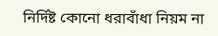নির্দিষ্ট কোনো ধরাবাঁধা নিয়ম না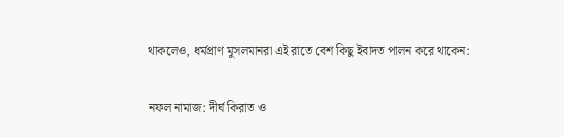থাকলেও, ধর্মপ্রাণ মুসলমানরা এই রাতে বেশ কিছু ইবাদত পালন করে থাকেন:

নফল নামাজ: দীর্ঘ কিরাত ও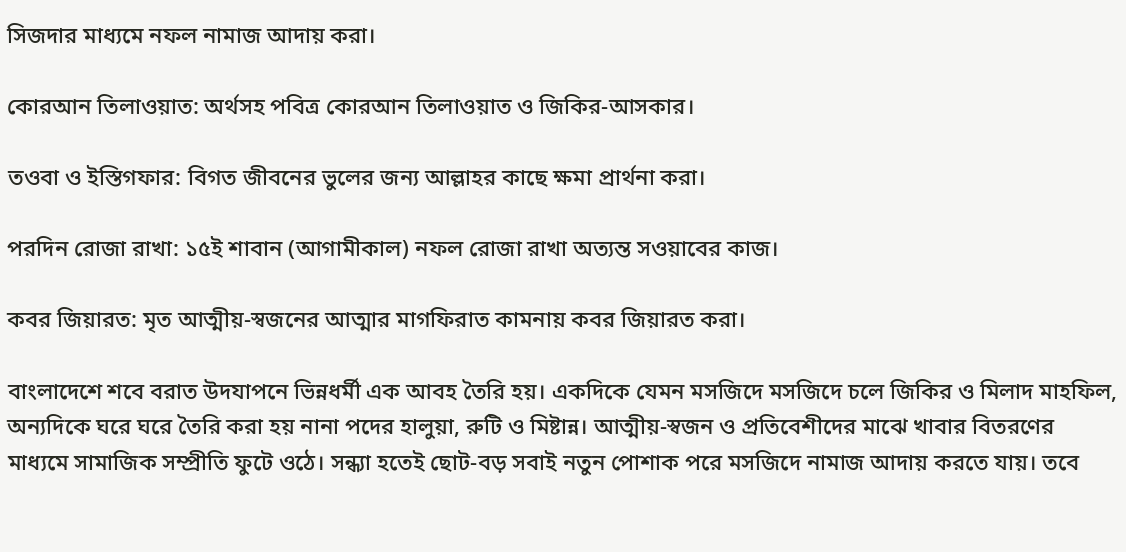সিজদার মাধ্যমে নফল নামাজ আদায় করা।

কোরআন তিলাওয়াত: অর্থসহ পবিত্র কোরআন তিলাওয়াত ও জিকির-আসকার।

তওবা ও ইস্তিগফার: বিগত জীবনের ভুলের জন্য আল্লাহর কাছে ক্ষমা প্রার্থনা করা।

পরদিন রোজা রাখা: ১৫ই শাবান (আগামীকাল) নফল রোজা রাখা অত্যন্ত সওয়াবের কাজ।

কবর জিয়ারত: মৃত আত্মীয়-স্বজনের আত্মার মাগফিরাত কামনায় কবর জিয়ারত করা।

বাংলাদেশে শবে বরাত উদযাপনে ভিন্নধর্মী এক আবহ তৈরি হয়। একদিকে যেমন মসজিদে মসজিদে চলে জিকির ও মিলাদ মাহফিল, অন্যদিকে ঘরে ঘরে তৈরি করা হয় নানা পদের হালুয়া, রুটি ও মিষ্টান্ন। আত্মীয়-স্বজন ও প্রতিবেশীদের মাঝে খাবার বিতরণের মাধ্যমে সামাজিক সম্প্রীতি ফুটে ওঠে। সন্ধ্যা হতেই ছোট-বড় সবাই নতুন পোশাক পরে মসজিদে নামাজ আদায় করতে যায়। তবে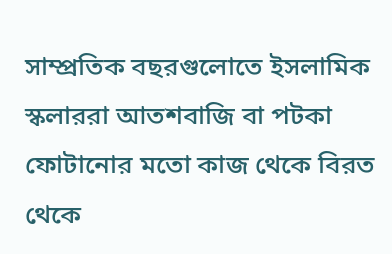সাম্প্রতিক বছরগুলোতে ইসলামিক স্কলাররা আতশবাজি বা পটকা ফোটানোর মতো কাজ থেকে বিরত থেকে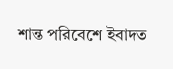শান্ত পরিবেশে ইবাদত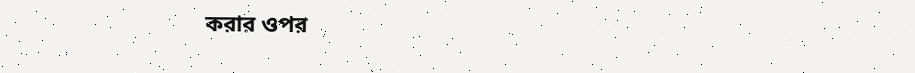করার ওপর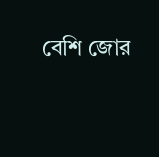বেশি জোর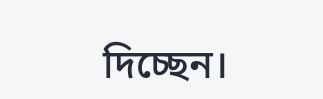দিচ্ছেন।